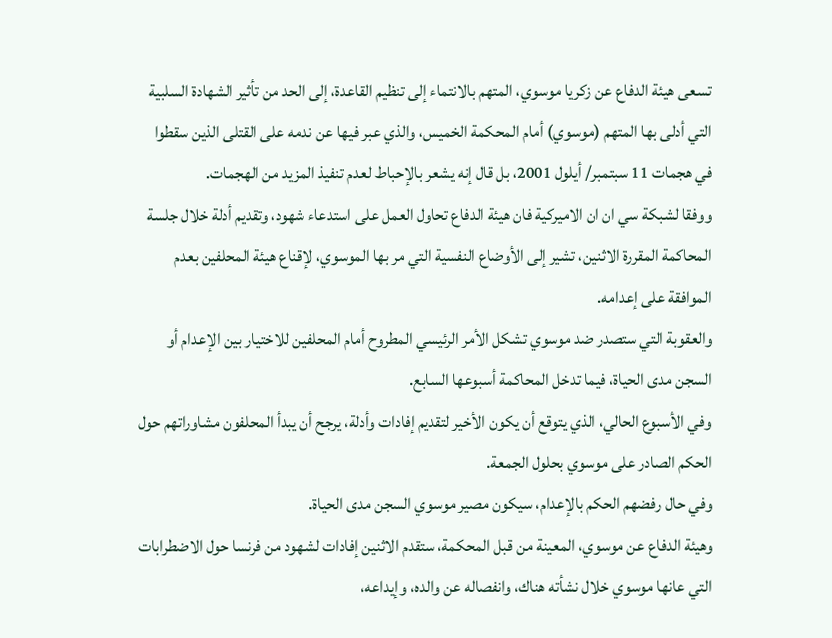تسعى هيئة الدفاع عن زكريا موسوي، المتهم بالانتماء إلى تنظيم القاعدة، إلى الحد من تأثير الشهادة السلبية التي أدلى بها المتهم (موسوي) أمام المحكمة الخميس، والذي عبر فيها عن ندمه على القتلى الذين سقطوا في هجمات 11 سبتمبر/ أيلول 2001، بل قال إنه يشعر بالإحباط لعدم تنفيذ المزيد من الهجمات.
ووفقا لشبكة سي ان ان الاميركية فان هيئة الدفاع تحاول العمل على استدعاء شهود، وتقديم أدلة خلال جلسة المحاكمة المقررة الاثنين، تشير إلى الأوضاع النفسية التي مر بها الموسوي، لإقناع هيئة المحلفين بعدم الموافقة على إعدامه.
والعقوبة التي ستصدر ضد موسوي تشكل الأمر الرئيسي المطروح أمام المحلفين للاختيار بين الإعدام أو السجن مدى الحياة، فيما تدخل المحاكمة أسبوعها السابع.
وفي الأسبوع الحالي، الذي يتوقع أن يكون الأخير لتقديم إفادات وأدلة، يرجح أن يبدأ المحلفون مشاوراتهم حول الحكم الصادر على موسوي بحلول الجمعة.
وفي حال رفضهم الحكم بالإعدام، سيكون مصير موسوي السجن مدى الحياة.
وهيئة الدفاع عن موسوي، المعينة من قبل المحكمة، ستقدم الاثنين إفادات لشهود من فرنسا حول الاضطرابات التي عانها موسوي خلال نشأته هناك، وانفصاله عن والده، وإيداعه،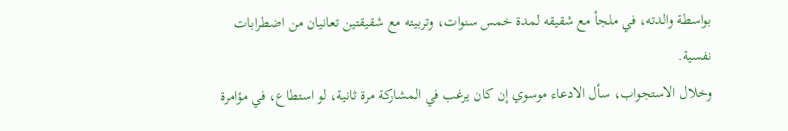بواسطة والدته، في ملجأ مع شقيقه لمدة خمس سنوات، وتربيته مع شقيقتين تعانيان من اضطرابات نفسية.
وخلال الاستجواب، سأل الادعاء موسوي إن كان يرغب في المشاركة مرة ثانية، لو استطاع، في مؤامرة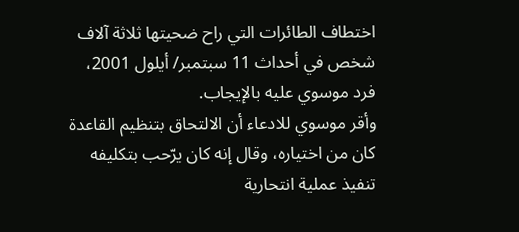اختطاف الطائرات التي راح ضحيتها ثلاثة آلاف شخص في أحداث 11 سبتمبر/ أيلول 2001، فرد موسوي عليه بالإيجاب.
وأقر موسوي للادعاء أن الالتحاق بتنظيم القاعدة كان من اختياره، وقال إنه كان يرّحب بتكليفه تنفيذ عملية انتحارية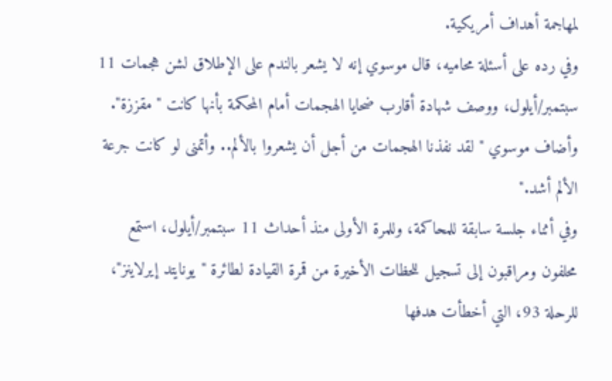لمهاجمة أهداف أمريكية.
وفي رده على أسئلة محاميه، قال موسوي إنه لا يشعر بالندم على الإطلاق لشن هجمات 11 سبتمبر/أيلول، ووصف شهادة أقارب ضحايا الهجمات أمام المحكمة بأنها كانت "مقززة".
وأضاف موسوي " لقد نفذنا الهجمات من أجل أن يشعروا بالألم.. وأتمنى لو كانت جرعة الألم أشد."
وفي أثناء جلسة سابقة للمحاكمة، وللمرة الأولى منذ أحداث 11 سبتمبر/أيلول، استمع محلفون ومراقبون إلى تسجيل للحظات الأخيرة من قمرة القيادة لطائرة "يونايتد إيرلاينز"، للرحلة 93، التي أخطأت هدفها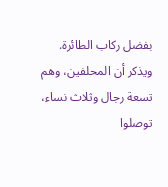بفضل ركاب الطائرة.
ويذكر أن المحلفين، وهم تسعة رجال وثلاث نساء، توصلوا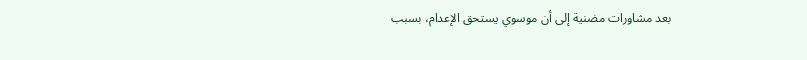بعد مشاورات مضنية إلى أن موسوي يستحق الإعدام، بسبب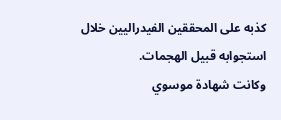كذبه على المحققين الفيدراليين خلال استجوابه قبيل الهجمات.
وكانت شهادة موسوي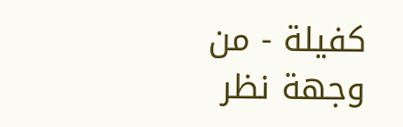كفيلة - من وجهة نظر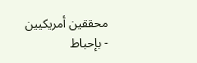محققين أمريكيين - بإحباط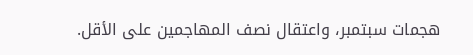هجمات سبتمبر، واعتقال نصف المهاجمين على الأقل.